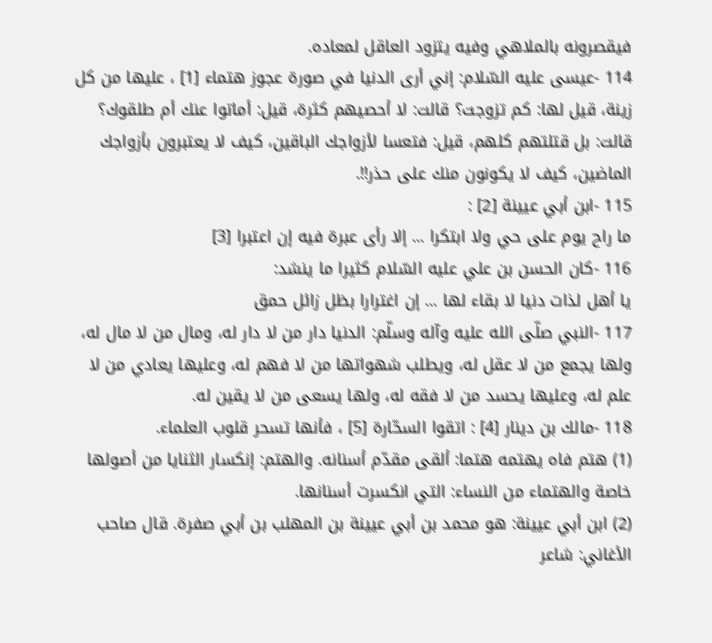فيقصرونه بالملاهي وفيه يتزود العاقل لمعاده.
114 -عيسى عليه السّلام: إني أرى الدنيا في صورة عجوز هتماء [1] ، عليها من كل زينة، قيل لها: كم تزوجت؟ قالت: لا أحصيهم كثرة، قيل: أماتوا عنك أم طلقوك؟ قالت: بل قتلتهم كلهم، قيل: فتعسا لأزواجك الباقين، كيف لا يعتبرون بأزواجك الماضين، كيف لا يكونون منك على حذر!!.
115 -ابن أبي عيينة [2] :
ما راح يوم على حي ولا ابتكرا ... إلا رأى عبرة فيه إن اعتبرا [3]
116 -كان الحسن بن علي عليه السّلام كثيرا ما ينشد:
يا أهل لذات دنيا لا بقاء لها ... إن اغترارا بظل زائل حمق
117 -النبي صلّى الله عليه وآله وسلّم: الدنيا دار من لا دار له، ومال من لا مال له، ولها يجمع من لا عقل له، ويطلب شهواتها من لا فهم له، وعليها يعادي من لا علم له، وعليها يحسد من لا فقه له، ولها يسعى من لا يقين له.
118 -مالك بن دينار [4] : اتقوا السحّارة [5] ، فأنها تسحر قلوب العلماء.
(1) هتم فاه يهتمه هتما: ألقى مقدّم أسنانه. والهتم: إنكسار الثنايا من أصولها خاصة والهتماء من النساء: التي انكسرت أسنانها.
(2) ابن أبي عيينة: هو محمد بن أبي عيينة بن المهلب بن أبي صفرة. قال صاحب الأغاني: شاعر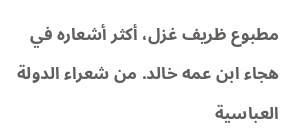مطبوع ظريف غزل، أكثر أشعاره في هجاء ابن عمه خالد. من شعراء الدولة العباسية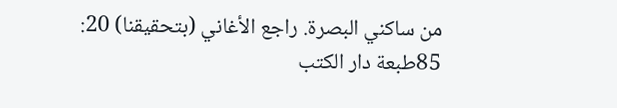من ساكني البصرة. راجع الأغاني (بتحقيقنا) 20: 85طبعة دار الكتب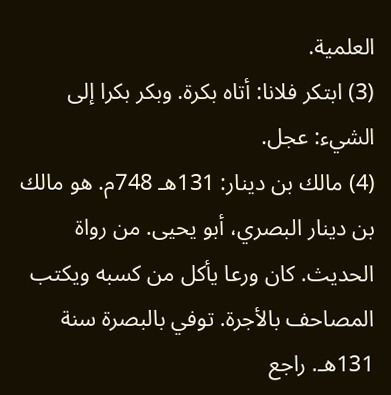العلمية.
(3) ابتكر فلانا: أتاه بكرة. وبكر بكرا إلى الشيء: عجل.
(4) مالك بن دينار: 131هـ 748م. هو مالك بن دينار البصري، أبو يحيى. من رواة الحديث. كان ورعا يأكل من كسبه ويكتب المصاحف بالأجرة. توفي بالبصرة سنة 131هـ. راجع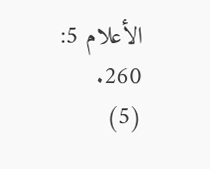الأعلام 5: 260.
(5)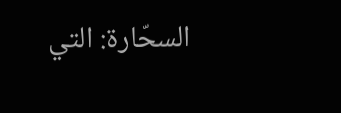السحّارة: التي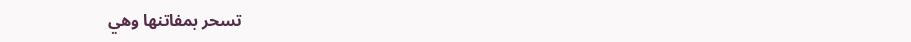تسحر بمفاتنها وهي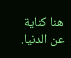هنا كناية عن الدنيا.